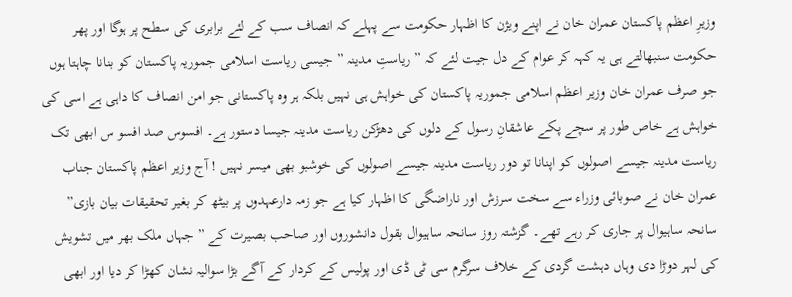وزیرِ اعظم پاکستان عمران خان نے اپنے ویژن کا اظہار حکومت سے پہلے کہ انصاف سب کے لئے برابری کی سطح پر ہوگا اور پھر حکومت سنبھالتے ہی یہ کہہ کر عوام کے دل جیت لئے کہ ” ریاستِ مدینہ ” جیسی ریاست اسلامی جموریہ پاکستان کو بنانا چاہتا ہوں جو صرف عمران خان وزیر اعظم اسلامی جموریہ پاکستان کی خواہش ہی نہیں بلکہ ہر وہ پاکستانی جو امن انصاف کا داہی ہے اسی کی خواہش ہے خاص طور پر سچے پکے عاشقانِ رسول کے دلوں کی دھڑکن ریاست مدینہ جیسا دستور ہے۔ افسوس صد افسو س ابھی تک ریاست مدینہ جیسے اصولوں کو اپنانا تو دور ریاست مدینہ جیسے اصولوں کی خوشبو بھی میسر نہیں ! آج وزیر اعظم پاکستان جناب عمران خان نے صوبائی وزراء سے سخت سرزش اور ناراضگی کا اظہار کیا ہے جو زمہ دارعہدوں پر بیٹھ کر بغیر تحقیقات بیان بازی” سانحہ ساہیوال پر جاری کر رہے تھے۔ گزشتہ روز سانحہ ساہیوال بقول دانشوروں اور صاحب بصیرت کے ” جہاں ملک بھر میں تشویش کی لہر دوڑا دی وہاں دہشت گردی کے خلاف سرگرم سی ٹی ڈی اور پولیس کے کردار کے آگے بڑا سوالیہ نشان کھڑا کر دیا اور ابھی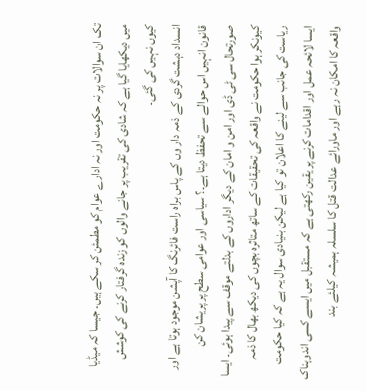تک ان سوالات پر نہ حکومت اور نہ ادارے عوام کو مطمئن کر سکے ہیں۔ جیسا کہ میڈیا میں دیکھایا گیا ہے کہ شادی کی تقریب پر جانے والوں کو زندہ گرفتار کرنے کی کوشش کیوں نہیں کی گئی۔
انسداد دہشت گردی کے ذمہ دار وں کے پاس براہ راست فائرنگ کا آپشن موجود ہوتا ہے اور قانون انہیں اس حوالے سے تحفظ دیتا ہے۔؟ سیاسی اور عوامی سطح پر پریشان کن صورتحال سی ٹی ڈی اور امن و امان کے دیگر اداروں کے بدلتے موقف سے پیدا ہوئی۔ ایسا کیونکر ہوا حکومت نے واقعہ کی تحقیقات کے ساتھ متاثرہ بچوں کی دیکھ بھال کا ذمہ ریاست کی جانب سے لینے کا اعلان تو کیا ہے لیکن بنیادی سوال یہ ہے کہ کیا حکومت ایسا لائحہ عمل اور اقدامات کرنے پر یقین رکھتی ہے کہ مستقبل میں ایسے کسی اندوہناک واقعہ کا امکان نہ رہے اور ماورائے عدالت قتل کا سلسلہ ہمیشہ کیلئے بند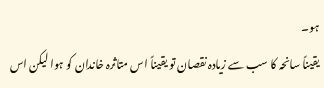ہو۔
یقیناً سانحہ کا سب سے زیادہ نقصان تو یقیناً اس متاثرہ خاندان کو ہوا لیکن اس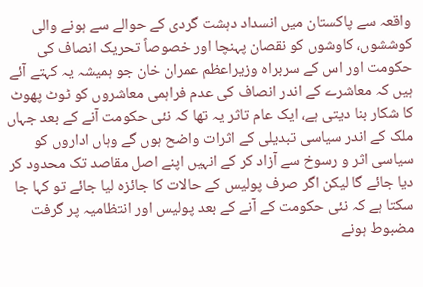واقعہ سے پاکستان میں انسداد دہشت گردی کے حوالے سے ہونے والی کوششوں، کاوشوں کو نقصان پہنچا اور خصوصاً تحریک انصاف کی حکومت اور اس کے سربراہ وزیراعظم عمران خان جو ہمیشہ یہ کہتے آئے ہیں کہ معاشرے کے اندر انصاف کی عدم فراہمی معاشروں کو ٹوٹ پھوٹ کا شکار بنا دیتی ہے، ایک عام تاثر یہ تھا کہ نئی حکومت آنے کے بعد جہاں ملک کے اندر سیاسی تبدیلی کے اثرات واضح ہوں گے وہاں اداروں کو سیاسی اثر و رسوخ سے آزاد کر کے انہیں اپنے اصل مقاصد تک محدود کر دیا جائے گا لیکن اگر صرف پولیس کے حالات کا جائزہ لیا جائے تو کہا جا سکتا ہے کہ نئی حکومت کے آنے کے بعد پولیس اور انتظامیہ پر گرفت مضبوط ہونے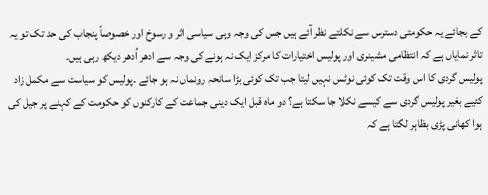کے بجائے یہ حکومتی دسترس سے نکلتے نظر آئے ہیں جس کی وجہ وہی سیاسی اثر و رسوخ اور خصوصاً پنجاب کی حد تک تو یہ تاثر نمایاں ہے کہ انتظامی مشینری اور پولیس اختیارات کا مرکز ایک نہ ہونے کی وجہ سے ادھر اُدھر دیکھ رہی ہیں۔
پولیس گردی کا اس وقت تک کوئی نوٹس نہیں لیتا جب تک کوئی بڑا سانحہ رونماں نہ ہو جائے ۔پولیس کو سیاست سے مکمل زاد کئیے بغیر پولیس گردی سے کیسے نکلا جا سکتا ہے؟ دو ماہ قبل ایک دینی جماعت کے کارکنوں کو حکومت کے کہنے پر جیل کی ہوا کھانی پڑی بظاہر لگتا ہے کہ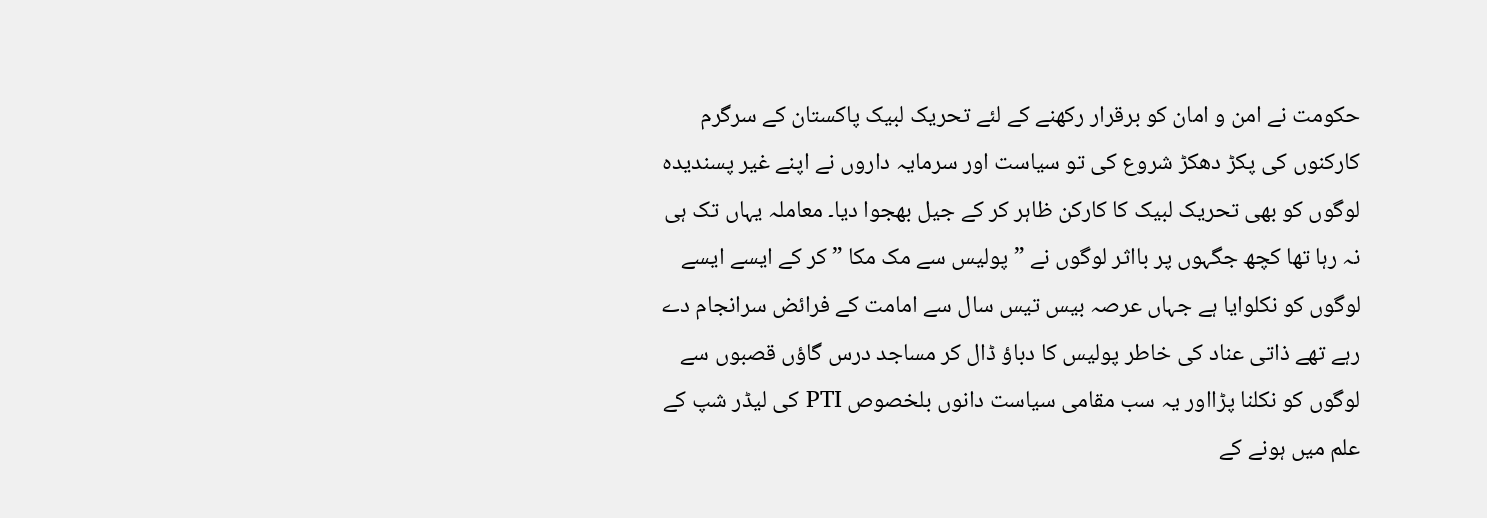حکومت نے امن و امان کو برقرار رکھنے کے لئے تحریک لبیک پاکستان کے سرگرم کارکنوں کی پکڑ دھکڑ شروع کی تو سیاست اور سرمایہ داروں نے اپنے غیر پسندیدہ لوگوں کو بھی تحریک لبیک کا کارکن ظاہر کر کے جیل بھجوا دیا۔ معاملہ یہاں تک ہی نہ رہا تھا کچھ جگہوں پر بااثر لوگوں نے ” پولیس سے مک مکا ” کر کے ایسے ایسے لوگوں کو نکلوایا ہے جہاں عرصہ بیس تیس سال سے امامت کے فرائض سرانجام دے رہے تھے ذاتی عناد کی خاطر پولیس کا دباؤ ڈال کر مساجد درس گاؤں قصبوں سے لوگوں کو نکلنا پڑااور یہ سب مقامی سیاست دانوں بلخصوص PTI کی لیڈر شپ کے علم میں ہونے کے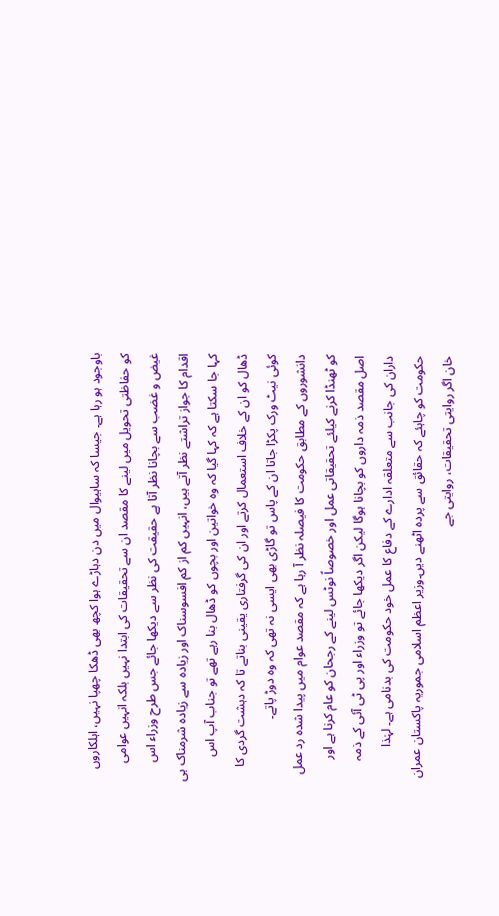باوجود ہو رہا ہے۔ جیسا کہ ساہیوال میں دن دہاڑے ہوا کچھ بھی ڈھکا چھپا نہیں، اہلکاروں کو حفاظتی تحویل میں لینے کا مقصد ان سے تحقیقات کی ابتدا نہیں بلکہ انہیں عوامی غیض و غضب سے بچانا نظر آتا ہے حقیقت کی نظر سے دیکھا جائے جس طرح وزراء اس اقدام کا جواز تراشتے نظر آتے ہیں، انہیں کم از کم افسوسناک اور زیادہ سے زیادہ شرمناک ہی کہا جا سکتا ہے کہ کہا گیا کہ وہ خواتین اور بچوں کو ڈھال بنا رہے تھے تو جناب آپ اس ڈھال کو ان کے خلاف استعمال کرتے اور ان کی گرفتاری یقینی بناتے تا کہ دہشت گردی کا کوئی نیٹ ورک پکڑا جاتا ان کے پاس تو گاڑی بھی ایسی نہ تھی کہ وہ دوڑ پاتے۔
دانشوروں کے مطابق حکومت کا فیصلہ نظر آ رہا ہے کہ مقصد عوام میں پیدا شدہ رد عمل کو ٹھنڈا کرنے کیلئے تحقیقاتی عمل اور خصوصاً نوٹس لینے کے رجحان کو عام کرنا ہے اور اصل مقصد ذمہ داروں کو بچانا ہوگا لیکن اگر دیکھا جائے تو وزراء اور پی ٹی آئی کے ذمہ داران کی جانب سے متعلقہ ادارے کے دفاع کا عمل خود حکومت کی بدنامی ہے۔ لہٰذا حکومت کو چاہئے کہ حقائق سے پردہ اٹھنے دیں۔وزیر اعظم اسلامی جموریہ پاکستان عمران خان اگر روایتی تحقیقات، روایتی جے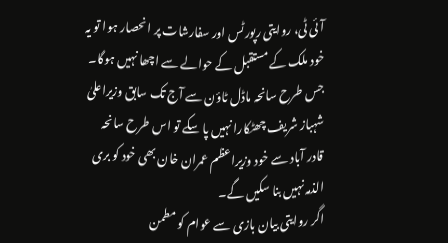آئی ٹی، روایتی رپورٹس اور سفارشات پر انحصار ہوا تو یہ خود ملک کے مستقبل کے حوالے سے اچھا نہیں ہوگا۔ جس طرح سانحہ ماڈل ٹاؤن سے آج تک سابق وزیراعلیٰ شہباز شریف چھٹکارا نہیں پا سکے تو اس طرح سانحہ قادر آباد سے خود وزیراعظم عمران خان بھی خود کو بری الذمہ نہیں بنا سکیں گے۔
اگر روایتی بیان بازی سے عوام کو مطمن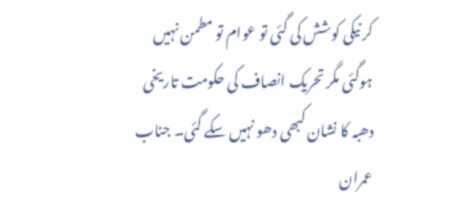کر نیکی کوشش کی گئی تو عوام تو مطمن نہیں ہوگئی مگر تحریک انصاف کی حکومت تاریخی دھبہ کا نشان کبھی دھو نہیں سکے گئی۔ جناب عمران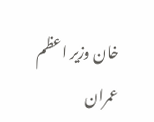خان وزیر اعظم عمران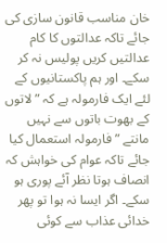خان مناسب قانون سازی کی جائے تاکہ عدالتوں کا کام عدالتیں کریں پولیس نہ کر سکے۔ اور ہم پاکستانیوں کے لئے ایک فارمولہ ہے کہ ” لاتوں کے بھوت باتوں سے نہیں مانتے ” فارمولہ استعمال کیا جائے تاکہ عوام کی خواہش کہ انصاف ہوتا نظر آئے پوری ہو سکے۔ اگر ایسا نہ ہوا تو پھر خدائی عذاب سے کوئی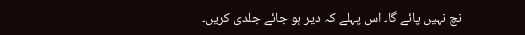نچ نہیں پائے گا۔ اس پہلے کہ دیر ہو جائے جلدی کریں۔